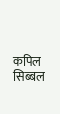कपिल सिब्बल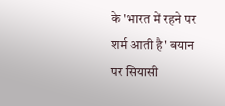के 'भारत में रहने पर शर्म आती है' बयान पर सियासी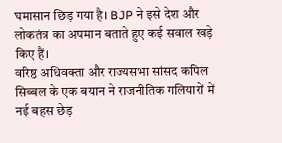घमासान छिड़ गया है। BJP ने इसे देश और लोकतंत्र का अपमान बताते हुए कई सवाल खड़े किए हैं।
वरिष्ठ अधिवक्ता और राज्यसभा सांसद कपिल सिब्बल के एक बयान ने राजनीतिक गलियारों में नई बहस छेड़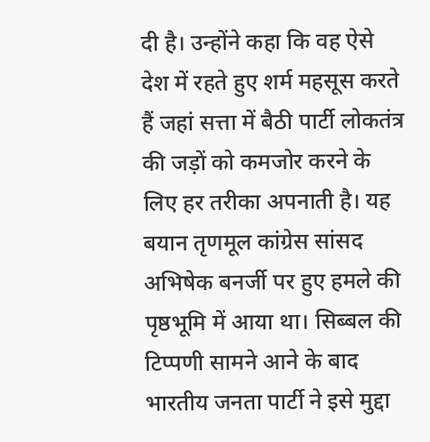दी है। उन्होंने कहा कि वह ऐसे देश में रहते हुए शर्म महसूस करते हैं जहां सत्ता में बैठी पार्टी लोकतंत्र की जड़ों को कमजोर करने के लिए हर तरीका अपनाती है। यह बयान तृणमूल कांग्रेस सांसद अभिषेक बनर्जी पर हुए हमले की पृष्ठभूमि में आया था। सिब्बल की टिप्पणी सामने आने के बाद भारतीय जनता पार्टी ने इसे मुद्दा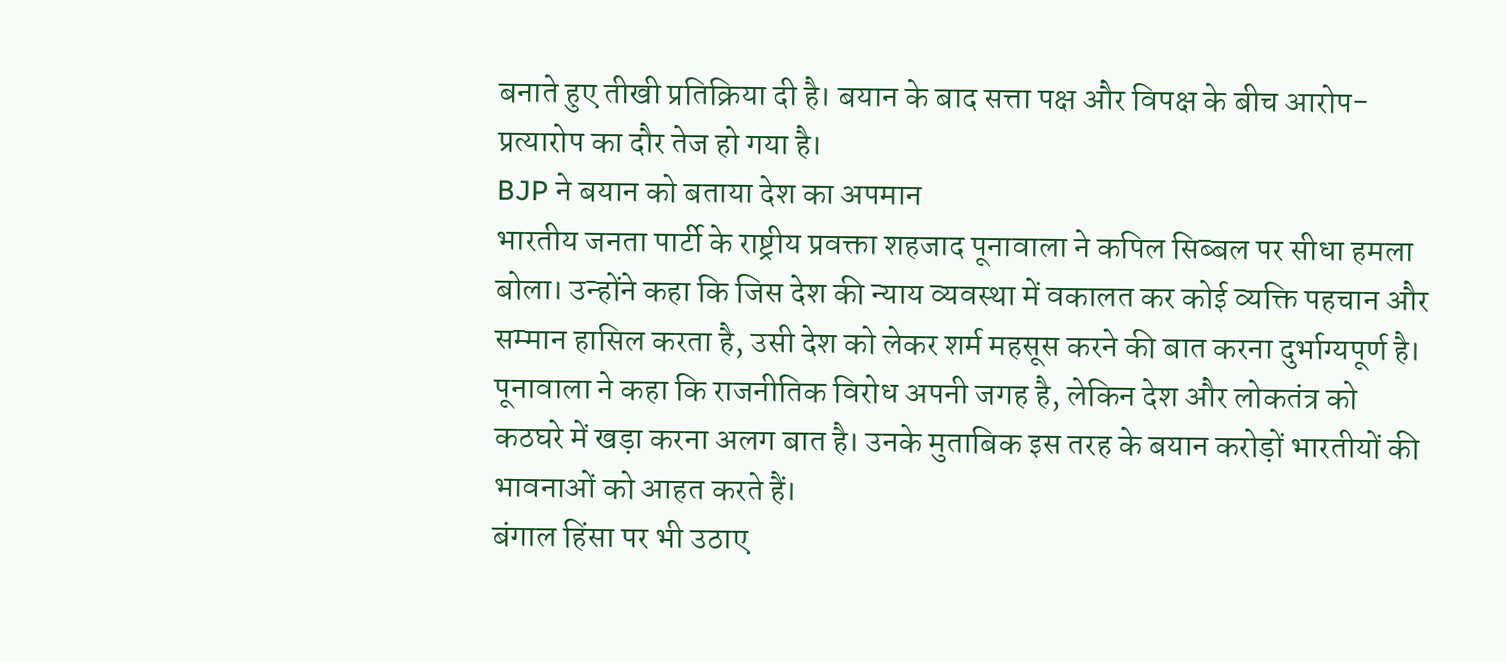बनाते हुए तीखी प्रतिक्रिया दी है। बयान के बाद सत्ता पक्ष और विपक्ष के बीच आरोप-प्रत्यारोप का दौर तेज हो गया है।
BJP ने बयान को बताया देश का अपमान
भारतीय जनता पार्टी के राष्ट्रीय प्रवक्ता शहजाद पूनावाला ने कपिल सिब्बल पर सीधा हमला बोला। उन्होंने कहा कि जिस देश की न्याय व्यवस्था में वकालत कर कोई व्यक्ति पहचान और सम्मान हासिल करता है, उसी देश को लेकर शर्म महसूस करने की बात करना दुर्भाग्यपूर्ण है। पूनावाला ने कहा कि राजनीतिक विरोध अपनी जगह है, लेकिन देश और लोकतंत्र को कठघरे में खड़ा करना अलग बात है। उनके मुताबिक इस तरह के बयान करोड़ों भारतीयों की भावनाओं को आहत करते हैं।
बंगाल हिंसा पर भी उठाए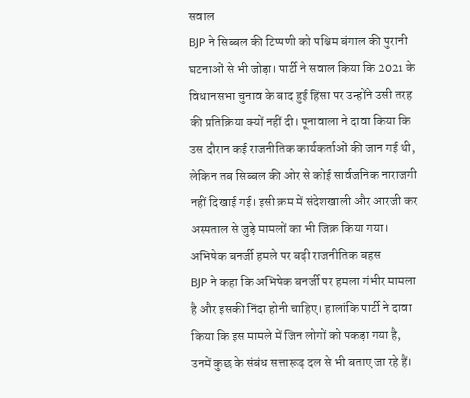सवाल
BJP ने सिब्बल की टिप्पणी को पश्चिम बंगाल की पुरानी घटनाओं से भी जोड़ा। पार्टी ने सवाल किया कि 2021 के विधानसभा चुनाव के बाद हुई हिंसा पर उन्होंने उसी तरह की प्रतिक्रिया क्यों नहीं दी। पूनावाला ने दावा किया कि उस दौरान कई राजनीतिक कार्यकर्ताओं की जान गई थी, लेकिन तब सिब्बल की ओर से कोई सार्वजनिक नाराजगी नहीं दिखाई गई। इसी क्रम में संदेशखाली और आरजी कर अस्पताल से जुड़े मामलों का भी जिक्र किया गया।
अभिषेक बनर्जी हमले पर बढ़ी राजनीतिक बहस
BJP ने कहा कि अभिषेक बनर्जी पर हमला गंभीर मामला है और इसकी निंदा होनी चाहिए। हालांकि पार्टी ने दावा किया कि इस मामले में जिन लोगों को पकड़ा गया है, उनमें कुछ के संबंध सत्तारूढ़ दल से भी बताए जा रहे हैं।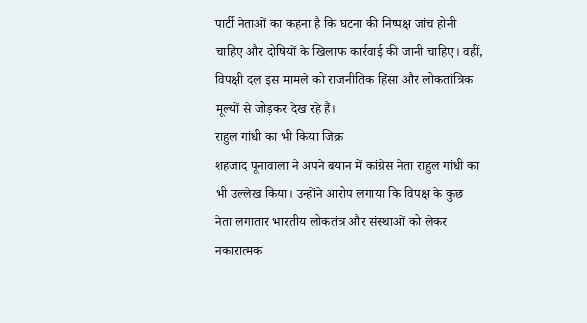पार्टी नेताओं का कहना है कि घटना की निष्पक्ष जांच होनी चाहिए और दोषियों के खिलाफ कार्रवाई की जानी चाहिए। वहीं, विपक्षी दल इस मामले को राजनीतिक हिंसा और लोकतांत्रिक मूल्यों से जोड़कर देख रहे हैं।
राहुल गांधी का भी किया जिक्र
शहजाद पूनावाला ने अपने बयान में कांग्रेस नेता राहुल गांधी का भी उल्लेख किया। उन्होंने आरोप लगाया कि विपक्ष के कुछ नेता लगातार भारतीय लोकतंत्र और संस्थाओं को लेकर नकारात्मक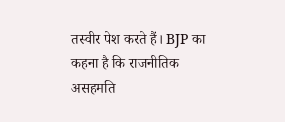तस्वीर पेश करते हैं। BJP का कहना है कि राजनीतिक असहमति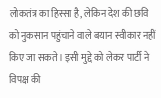लोकतंत्र का हिस्सा है, लेकिन देश की छवि को नुकसान पहुंचाने वाले बयान स्वीकार नहीं किए जा सकते। इसी मुद्दे को लेकर पार्टी ने विपक्ष की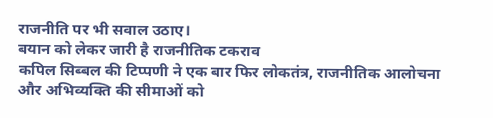राजनीति पर भी सवाल उठाए।
बयान को लेकर जारी है राजनीतिक टकराव
कपिल सिब्बल की टिप्पणी ने एक बार फिर लोकतंत्र, राजनीतिक आलोचना और अभिव्यक्ति की सीमाओं को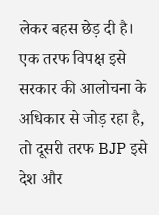लेकर बहस छेड़ दी है। एक तरफ विपक्ष इसे सरकार की आलोचना के अधिकार से जोड़ रहा है, तो दूसरी तरफ BJP इसे देश और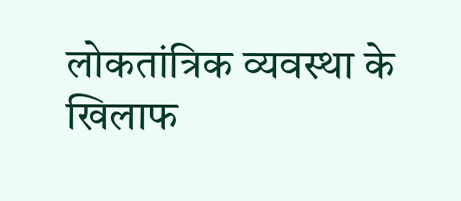लोकतांत्रिक व्यवस्था के खिलाफ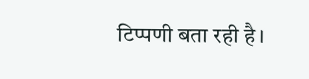टिप्पणी बता रही है।